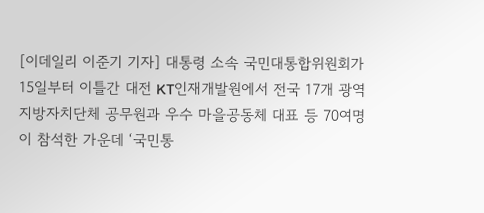[이데일리 이준기 기자] 대통령 소속 국민대통합위원회가 15일부터 이틀간 대전 KT인재개발원에서 전국 17개 광역 지방자치단체 공무원과 우수 마을공동체 대표 등 70여명이 참석한 가운데 ‘국민통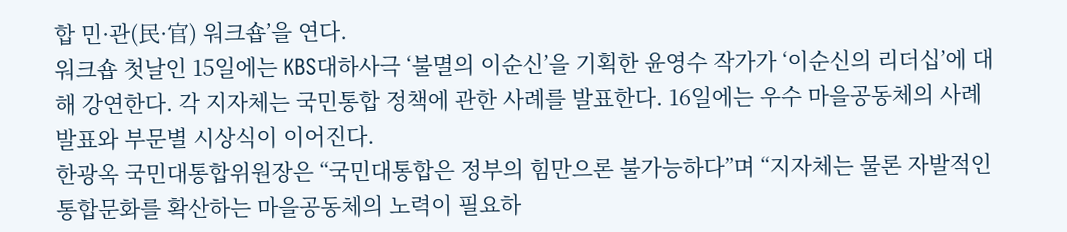합 민·관(民·官) 워크숍’을 연다.
워크숍 첫날인 15일에는 KBS대하사극 ‘불멸의 이순신’을 기획한 윤영수 작가가 ‘이순신의 리더십’에 대해 강연한다. 각 지자체는 국민통합 정책에 관한 사례를 발표한다. 16일에는 우수 마을공동체의 사례 발표와 부문별 시상식이 이어진다.
한광옥 국민대통합위원장은 “국민대통합은 정부의 힘만으론 불가능하다”며 “지자체는 물론 자발적인 통합문화를 확산하는 마을공동체의 노력이 필요하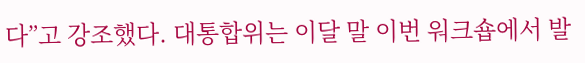다”고 강조했다. 대통합위는 이달 말 이번 워크숍에서 발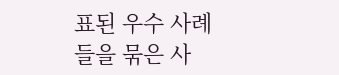표된 우수 사례들을 묶은 사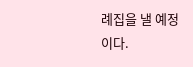례집을 낼 예정이다.